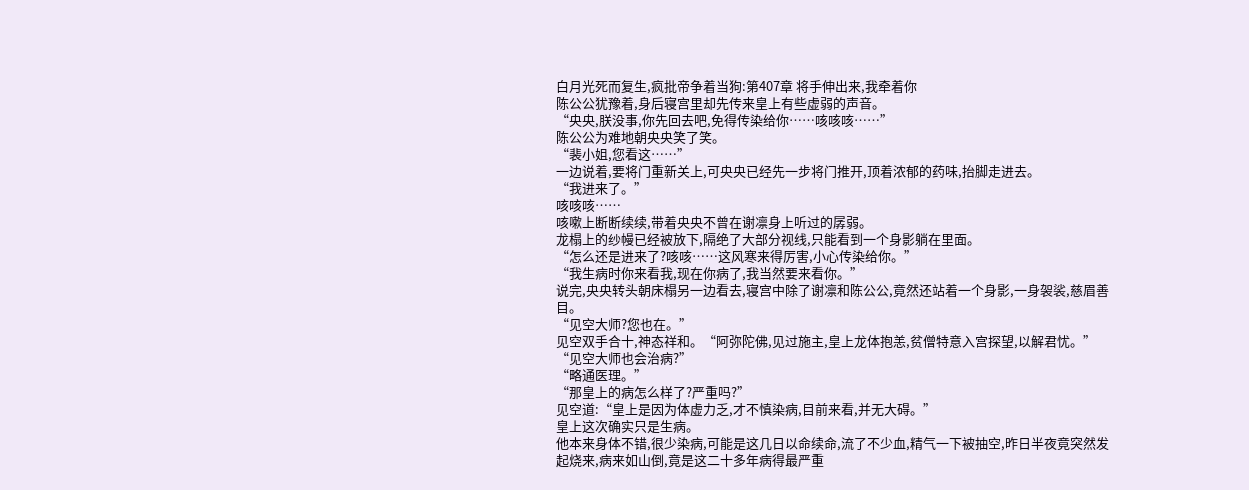白月光死而复生,疯批帝争着当狗:第407章 将手伸出来,我牵着你
陈公公犹豫着,身后寝宫里却先传来皇上有些虚弱的声音。
“央央,朕没事,你先回去吧,免得传染给你……咳咳咳……”
陈公公为难地朝央央笑了笑。
“裴小姐,您看这……”
一边说着,要将门重新关上,可央央已经先一步将门推开,顶着浓郁的药味,抬脚走进去。
“我进来了。”
咳咳咳……
咳嗽上断断续续,带着央央不曾在谢凛身上听过的孱弱。
龙榻上的纱幔已经被放下,隔绝了大部分视线,只能看到一个身影躺在里面。
“怎么还是进来了?咳咳……这风寒来得厉害,小心传染给你。”
“我生病时你来看我,现在你病了,我当然要来看你。”
说完,央央转头朝床榻另一边看去,寝宫中除了谢凛和陈公公,竟然还站着一个身影,一身袈裟,慈眉善目。
“见空大师?您也在。”
见空双手合十,神态祥和。“阿弥陀佛,见过施主,皇上龙体抱恙,贫僧特意入宫探望,以解君忧。”
“见空大师也会治病?”
“略通医理。”
“那皇上的病怎么样了?严重吗?”
见空道:“皇上是因为体虚力乏,才不慎染病,目前来看,并无大碍。”
皇上这次确实只是生病。
他本来身体不错,很少染病,可能是这几日以命续命,流了不少血,精气一下被抽空,昨日半夜竟突然发起烧来,病来如山倒,竟是这二十多年病得最严重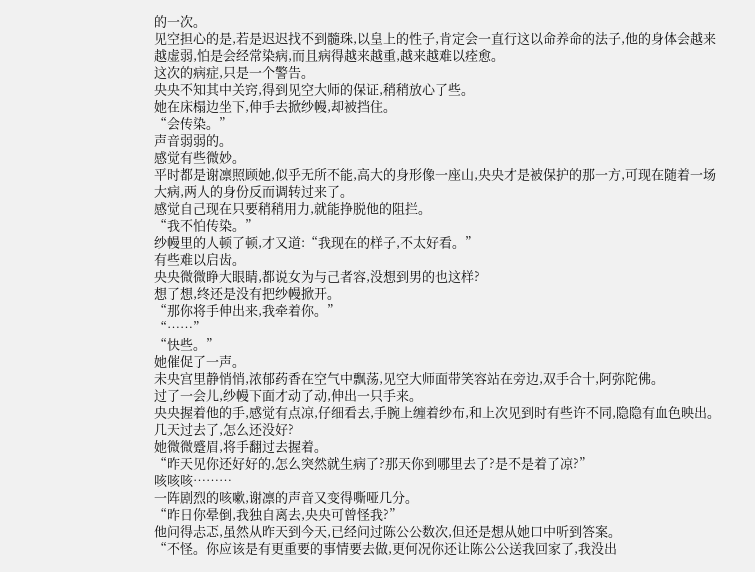的一次。
见空担心的是,若是迟迟找不到髓珠,以皇上的性子,肯定会一直行这以命养命的法子,他的身体会越来越虚弱,怕是会经常染病,而且病得越来越重,越来越难以痊愈。
这次的病症,只是一个警告。
央央不知其中关窍,得到见空大师的保证,稍稍放心了些。
她在床榻边坐下,伸手去掀纱幔,却被挡住。
“会传染。”
声音弱弱的。
感觉有些微妙。
平时都是谢凛照顾她,似乎无所不能,高大的身形像一座山,央央才是被保护的那一方,可现在随着一场大病,两人的身份反而调转过来了。
感觉自己现在只要稍稍用力,就能挣脱他的阻拦。
“我不怕传染。”
纱幔里的人顿了顿,才又道:“我现在的样子,不太好看。”
有些难以启齿。
央央微微睁大眼睛,都说女为与己者容,没想到男的也这样?
想了想,终还是没有把纱幔掀开。
“那你将手伸出来,我牵着你。”
“……”
“快些。”
她催促了一声。
未央宫里静悄悄,浓郁药香在空气中飘荡,见空大师面带笑容站在旁边,双手合十,阿弥陀佛。
过了一会儿,纱幔下面才动了动,伸出一只手来。
央央握着他的手,感觉有点凉,仔细看去,手腕上缠着纱布,和上次见到时有些许不同,隐隐有血色映出。
几天过去了,怎么还没好?
她微微蹙眉,将手翻过去握着。
“昨天见你还好好的,怎么突然就生病了?那天你到哪里去了?是不是着了凉?”
咳咳咳………
一阵剧烈的咳嗽,谢凛的声音又变得嘶哑几分。
“昨日你晕倒,我独自离去,央央可曾怪我?”
他问得忐忑,虽然从昨天到今天,已经问过陈公公数次,但还是想从她口中听到答案。
“不怪。你应该是有更重要的事情要去做,更何况你还让陈公公送我回家了,我没出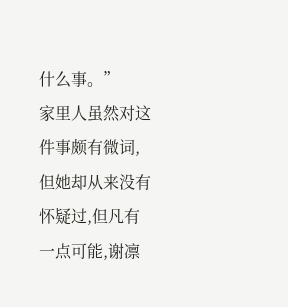什么事。”
家里人虽然对这件事颇有微词,但她却从来没有怀疑过,但凡有一点可能,谢凛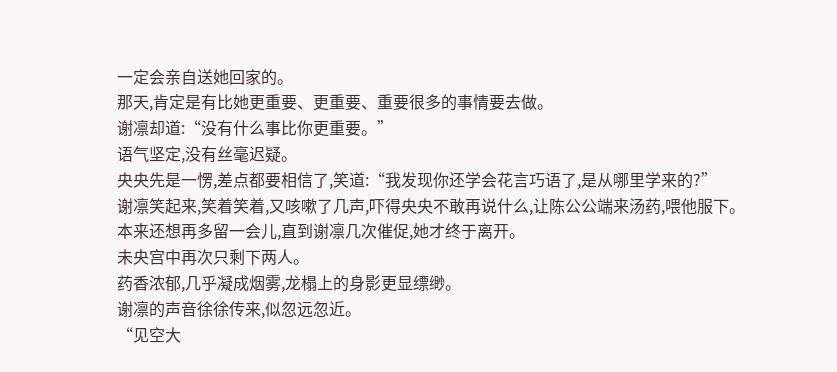一定会亲自送她回家的。
那天,肯定是有比她更重要、更重要、重要很多的事情要去做。
谢凛却道:“没有什么事比你更重要。”
语气坚定,没有丝毫迟疑。
央央先是一愣,差点都要相信了,笑道:“我发现你还学会花言巧语了,是从哪里学来的?”
谢凛笑起来,笑着笑着,又咳嗽了几声,吓得央央不敢再说什么,让陈公公端来汤药,喂他服下。
本来还想再多留一会儿,直到谢凛几次催促,她才终于离开。
未央宫中再次只剩下两人。
药香浓郁,几乎凝成烟雾,龙榻上的身影更显缥缈。
谢凛的声音徐徐传来,似忽远忽近。
“见空大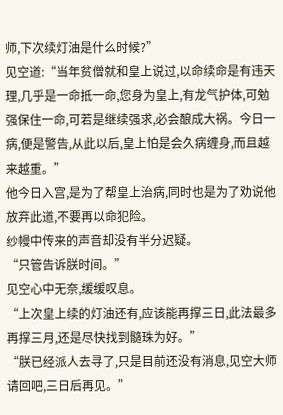师,下次续灯油是什么时候?”
见空道:“当年贫僧就和皇上说过,以命续命是有违天理,几乎是一命抵一命,您身为皇上,有龙气护体,可勉强保住一命,可若是继续强求,必会酿成大祸。今日一病,便是警告,从此以后,皇上怕是会久病缠身,而且越来越重。”
他今日入宫,是为了帮皇上治病,同时也是为了劝说他放弃此道,不要再以命犯险。
纱幔中传来的声音却没有半分迟疑。
“只管告诉朕时间。”
见空心中无奈,缓缓叹息。
“上次皇上续的灯油还有,应该能再撑三日,此法最多再撑三月,还是尽快找到髓珠为好。”
“朕已经派人去寻了,只是目前还没有消息,见空大师请回吧,三日后再见。”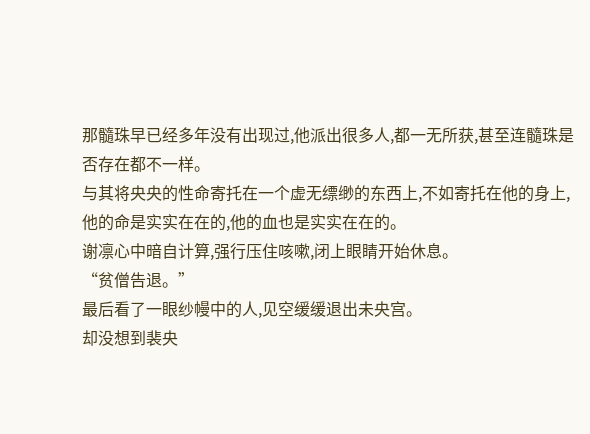那髓珠早已经多年没有出现过,他派出很多人,都一无所获,甚至连髓珠是否存在都不一样。
与其将央央的性命寄托在一个虚无缥缈的东西上,不如寄托在他的身上,他的命是实实在在的,他的血也是实实在在的。
谢凛心中暗自计算,强行压住咳嗽,闭上眼睛开始休息。
“贫僧告退。”
最后看了一眼纱幔中的人,见空缓缓退出未央宫。
却没想到裴央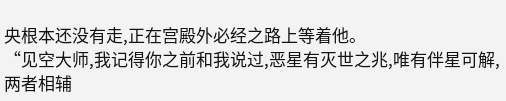央根本还没有走,正在宫殿外必经之路上等着他。
“见空大师,我记得你之前和我说过,恶星有灭世之兆,唯有伴星可解,两者相辅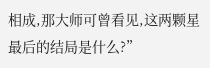相成,那大师可曾看见,这两颗星最后的结局是什么?”